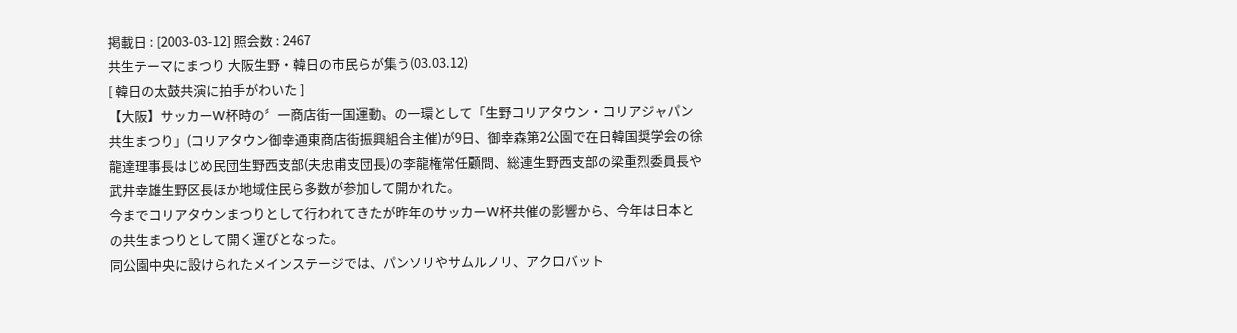掲載日 : [2003-03-12] 照会数 : 2467
共生テーマにまつり 大阪生野・韓日の市民らが集う(03.03.12)
[ 韓日の太鼓共演に拍手がわいた ]
【大阪】サッカーW杯時の〞一商店街一国運動〟の一環として「生野コリアタウン・コリアジャパン共生まつり」(コリアタウン御幸通東商店街振興組合主催)が9日、御幸森第2公園で在日韓国奨学会の徐龍達理事長はじめ民団生野西支部(夫忠甫支団長)の李龍権常任顧問、総連生野西支部の梁重烈委員長や武井幸雄生野区長ほか地域住民ら多数が参加して開かれた。
今までコリアタウンまつりとして行われてきたが昨年のサッカーW杯共催の影響から、今年は日本との共生まつりとして開く運びとなった。
同公園中央に設けられたメインステージでは、パンソリやサムルノリ、アクロバット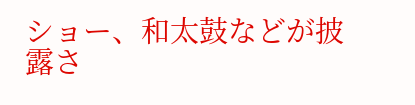ショー、和太鼓などが披露さ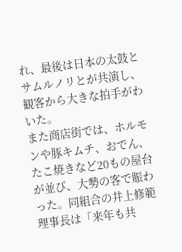れ、最後は日本の太鼓とサムルノリとが共演し、観客から大きな拍手がわいた。
また商店街では、ホルモンや豚キムチ、おでん、たこ焼きなど20もの屋台が並び、大勢の客で賑わった。同組合の井上修範理事長は「来年も共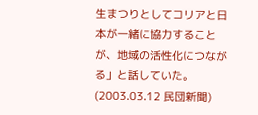生まつりとしてコリアと日本が一緒に協力することが、地域の活性化につながる」と話していた。
(2003.03.12 民団新聞)